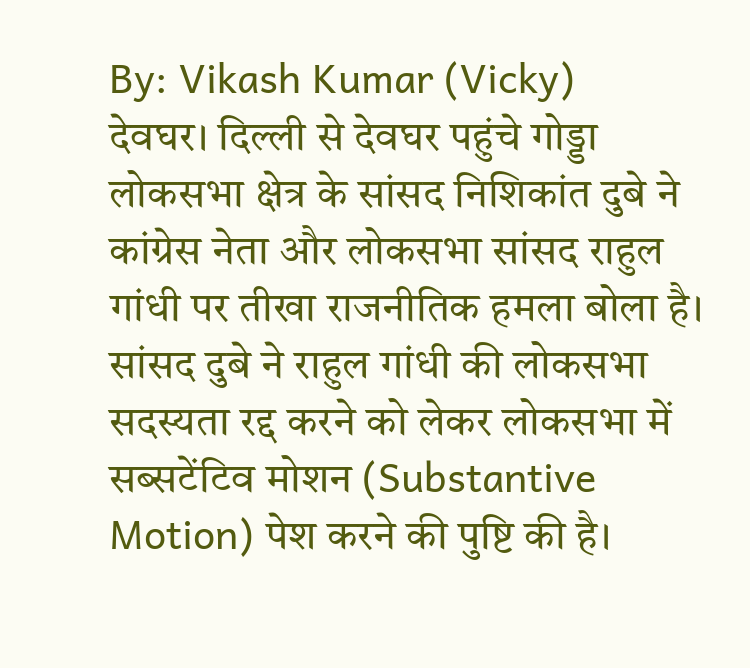By: Vikash Kumar (Vicky)
देवघर। दिल्ली से देवघर पहुंचे गोड्डा लोकसभा क्षेत्र के सांसद निशिकांत दुबे ने कांग्रेस नेता और लोकसभा सांसद राहुल गांधी पर तीखा राजनीतिक हमला बोला है। सांसद दुबे ने राहुल गांधी की लोकसभा सदस्यता रद्द करने को लेकर लोकसभा में सब्सटेंटिव मोशन (Substantive Motion) पेश करने की पुष्टि की है।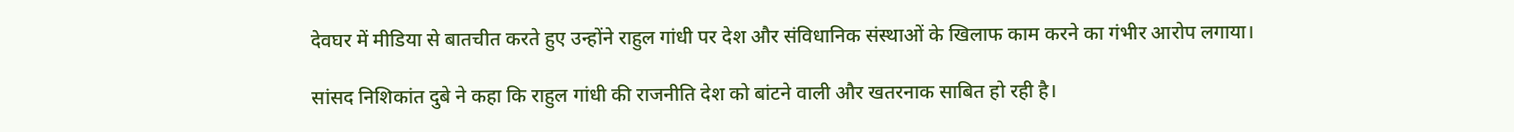देवघर में मीडिया से बातचीत करते हुए उन्होंने राहुल गांधी पर देश और संविधानिक संस्थाओं के खिलाफ काम करने का गंभीर आरोप लगाया।

सांसद निशिकांत दुबे ने कहा कि राहुल गांधी की राजनीति देश को बांटने वाली और खतरनाक साबित हो रही है।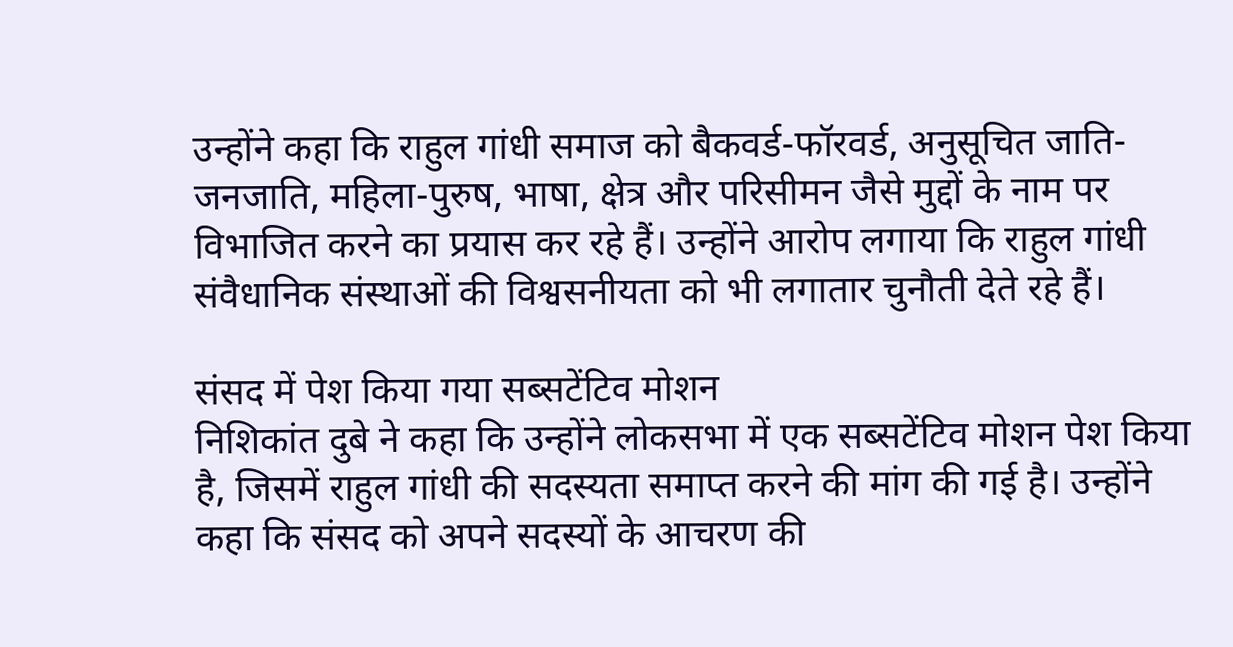उन्होंने कहा कि राहुल गांधी समाज को बैकवर्ड-फॉरवर्ड, अनुसूचित जाति-जनजाति, महिला-पुरुष, भाषा, क्षेत्र और परिसीमन जैसे मुद्दों के नाम पर विभाजित करने का प्रयास कर रहे हैं। उन्होंने आरोप लगाया कि राहुल गांधी संवैधानिक संस्थाओं की विश्वसनीयता को भी लगातार चुनौती देते रहे हैं।

संसद में पेश किया गया सब्सटेंटिव मोशन
निशिकांत दुबे ने कहा कि उन्होंने लोकसभा में एक सब्सटेंटिव मोशन पेश किया है, जिसमें राहुल गांधी की सदस्यता समाप्त करने की मांग की गई है। उन्होंने कहा कि संसद को अपने सदस्यों के आचरण की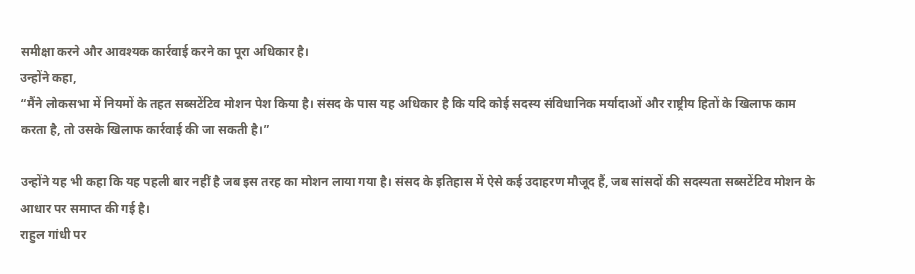समीक्षा करने और आवश्यक कार्रवाई करने का पूरा अधिकार है।
उन्होंने कहा,
“मैंने लोकसभा में नियमों के तहत सब्सटेंटिव मोशन पेश किया है। संसद के पास यह अधिकार है कि यदि कोई सदस्य संविधानिक मर्यादाओं और राष्ट्रीय हितों के खिलाफ काम करता है, तो उसके खिलाफ कार्रवाई की जा सकती है।”

उन्होंने यह भी कहा कि यह पहली बार नहीं है जब इस तरह का मोशन लाया गया है। संसद के इतिहास में ऐसे कई उदाहरण मौजूद हैं, जब सांसदों की सदस्यता सब्सटेंटिव मोशन के आधार पर समाप्त की गई है।
राहुल गांधी पर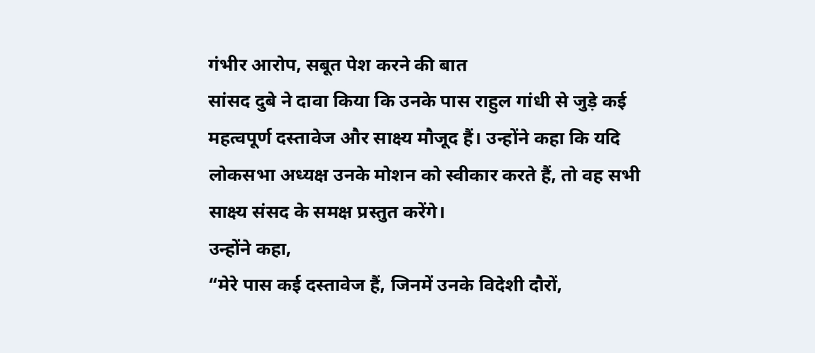गंभीर आरोप, सबूत पेश करने की बात
सांसद दुबे ने दावा किया कि उनके पास राहुल गांधी से जुड़े कई महत्वपूर्ण दस्तावेज और साक्ष्य मौजूद हैं। उन्होंने कहा कि यदि लोकसभा अध्यक्ष उनके मोशन को स्वीकार करते हैं, तो वह सभी साक्ष्य संसद के समक्ष प्रस्तुत करेंगे।
उन्होंने कहा,
“मेरे पास कई दस्तावेज हैं, जिनमें उनके विदेशी दौरों,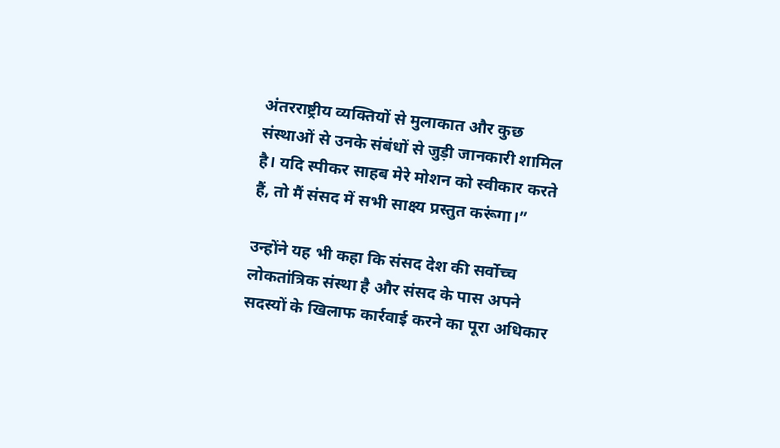अंतरराष्ट्रीय व्यक्तियों से मुलाकात और कुछ संस्थाओं से उनके संबंधों से जुड़ी जानकारी शामिल है। यदि स्पीकर साहब मेरे मोशन को स्वीकार करते हैं, तो मैं संसद में सभी साक्ष्य प्रस्तुत करूंगा।”

उन्होंने यह भी कहा कि संसद देश की सर्वोच्च लोकतांत्रिक संस्था है और संसद के पास अपने सदस्यों के खिलाफ कार्रवाई करने का पूरा अधिकार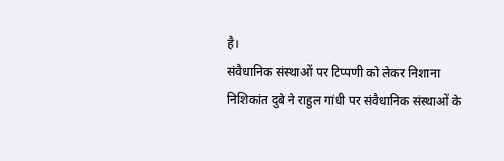है।
संवैधानिक संस्थाओं पर टिप्पणी को लेकर निशाना
निशिकांत दुबे ने राहुल गांधी पर संवैधानिक संस्थाओं के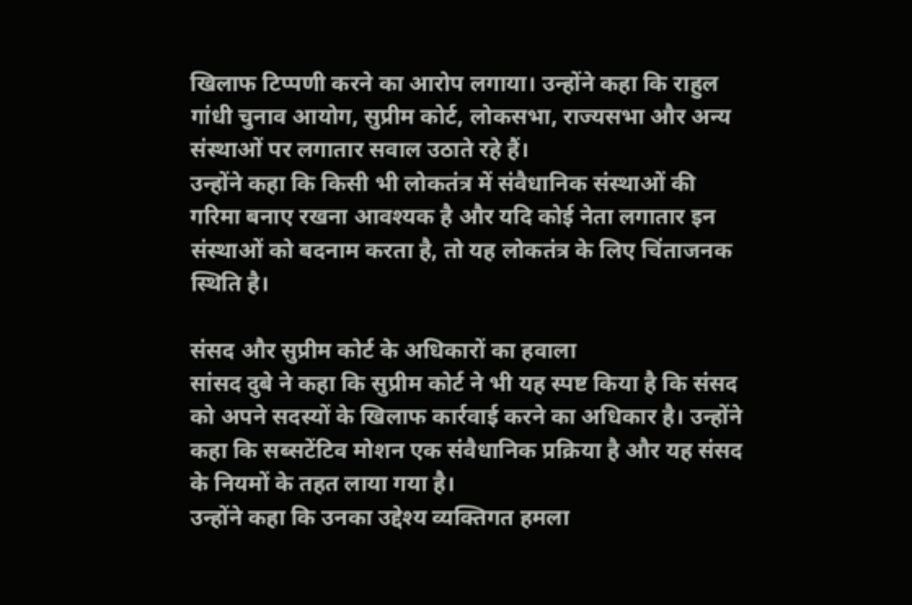खिलाफ टिप्पणी करने का आरोप लगाया। उन्होंने कहा कि राहुल गांधी चुनाव आयोग, सुप्रीम कोर्ट, लोकसभा, राज्यसभा और अन्य संस्थाओं पर लगातार सवाल उठाते रहे हैं।
उन्होंने कहा कि किसी भी लोकतंत्र में संवैधानिक संस्थाओं की गरिमा बनाए रखना आवश्यक है और यदि कोई नेता लगातार इन संस्थाओं को बदनाम करता है, तो यह लोकतंत्र के लिए चिंताजनक स्थिति है।

संसद और सुप्रीम कोर्ट के अधिकारों का हवाला
सांसद दुबे ने कहा कि सुप्रीम कोर्ट ने भी यह स्पष्ट किया है कि संसद को अपने सदस्यों के खिलाफ कार्रवाई करने का अधिकार है। उन्होंने कहा कि सब्सटेंटिव मोशन एक संवैधानिक प्रक्रिया है और यह संसद के नियमों के तहत लाया गया है।
उन्होंने कहा कि उनका उद्देश्य व्यक्तिगत हमला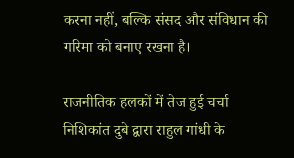करना नहीं, बल्कि संसद और संविधान की गरिमा को बनाए रखना है।

राजनीतिक हलकों में तेज हुई चर्चा
निशिकांत दुबे द्वारा राहुल गांधी के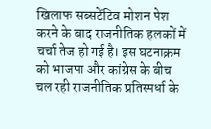खिलाफ सब्सटेंटिव मोशन पेश करने के बाद राजनीतिक हलकों में चर्चा तेज हो गई है। इस घटनाक्रम को भाजपा और कांग्रेस के बीच चल रही राजनीतिक प्रतिस्पर्धा के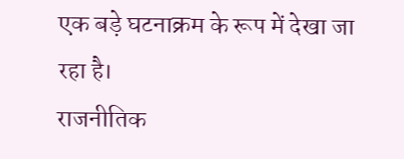एक बड़े घटनाक्रम के रूप में देखा जा रहा है।
राजनीतिक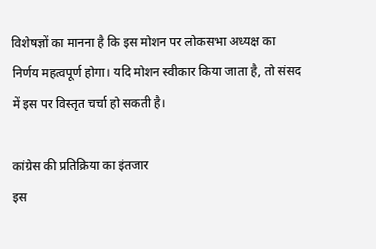विशेषज्ञों का मानना है कि इस मोशन पर लोकसभा अध्यक्ष का निर्णय महत्वपूर्ण होगा। यदि मोशन स्वीकार किया जाता है, तो संसद में इस पर विस्तृत चर्चा हो सकती है।

कांग्रेस की प्रतिक्रिया का इंतजार
इस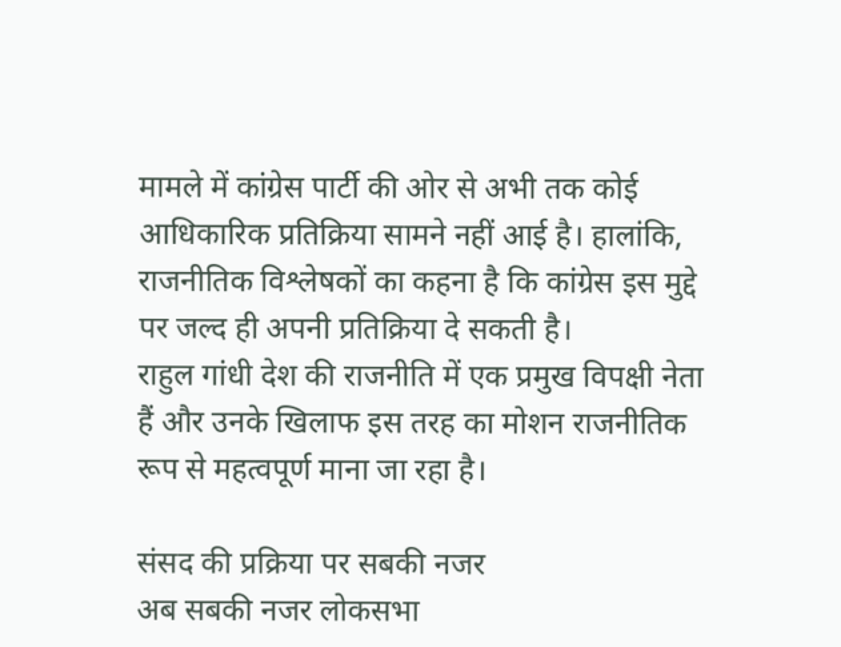मामले में कांग्रेस पार्टी की ओर से अभी तक कोई आधिकारिक प्रतिक्रिया सामने नहीं आई है। हालांकि, राजनीतिक विश्लेषकों का कहना है कि कांग्रेस इस मुद्दे पर जल्द ही अपनी प्रतिक्रिया दे सकती है।
राहुल गांधी देश की राजनीति में एक प्रमुख विपक्षी नेता हैं और उनके खिलाफ इस तरह का मोशन राजनीतिक रूप से महत्वपूर्ण माना जा रहा है।

संसद की प्रक्रिया पर सबकी नजर
अब सबकी नजर लोकसभा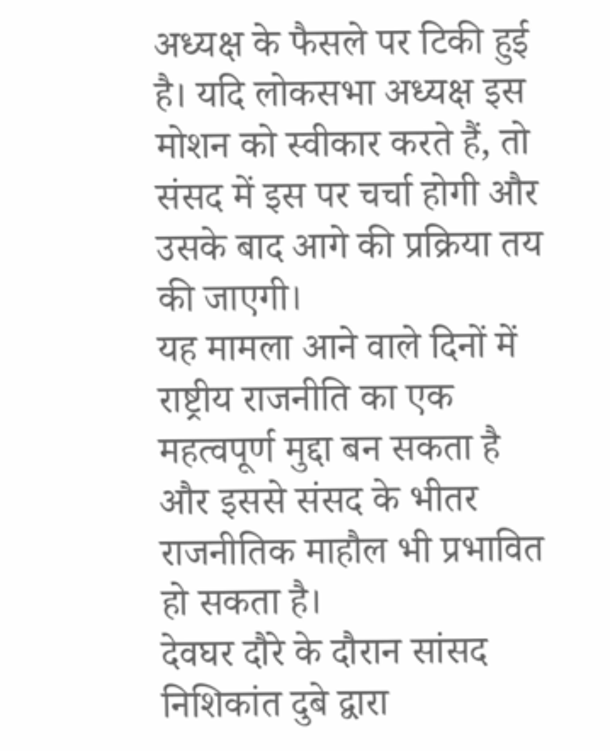अध्यक्ष के फैसले पर टिकी हुई है। यदि लोकसभा अध्यक्ष इस मोशन को स्वीकार करते हैं, तो संसद में इस पर चर्चा होगी और उसके बाद आगे की प्रक्रिया तय की जाएगी।
यह मामला आने वाले दिनों में राष्ट्रीय राजनीति का एक महत्वपूर्ण मुद्दा बन सकता है और इससे संसद के भीतर राजनीतिक माहौल भी प्रभावित हो सकता है।
देवघर दौरे के दौरान सांसद निशिकांत दुबे द्वारा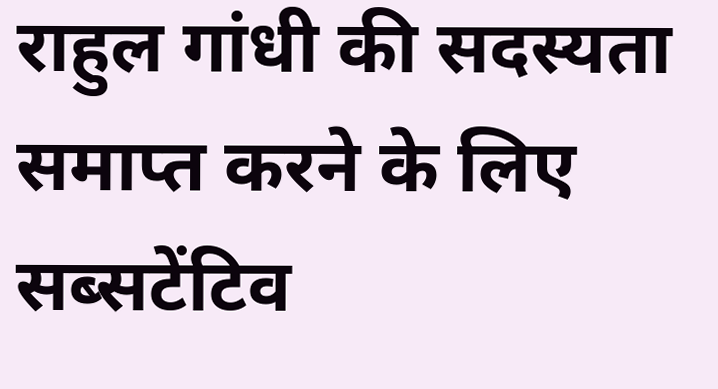राहुल गांधी की सदस्यता समाप्त करने के लिए सब्सटेंटिव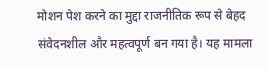मोशन पेश करने का मुद्दा राजनीतिक रूप से बेहद संवेदनशील और महत्वपूर्ण बन गया है। यह मामला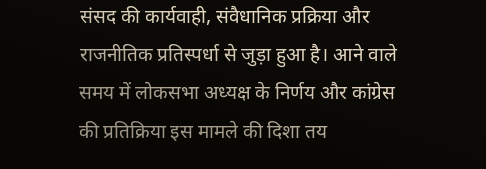संसद की कार्यवाही, संवैधानिक प्रक्रिया और राजनीतिक प्रतिस्पर्धा से जुड़ा हुआ है। आने वाले समय में लोकसभा अध्यक्ष के निर्णय और कांग्रेस की प्रतिक्रिया इस मामले की दिशा तय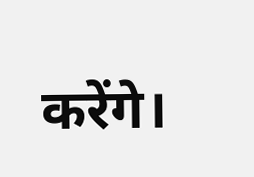करेंगे।